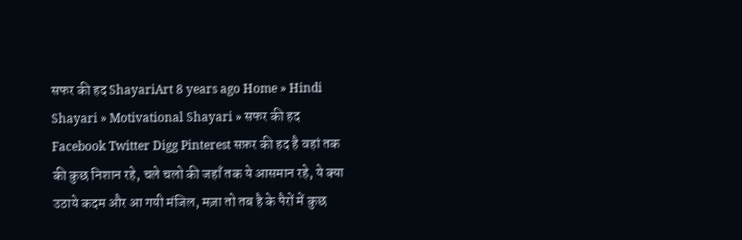सफर की हद ShayariArt 8 years ago Home » Hindi Shayari » Motivational Shayari » सफर की हद Facebook Twitter Digg Pinterest सफ़र की हद है वहां तक की कुछ निशान रहे, चले चलो की जहाँ तक ये आसमान रहे, ये क्या उठाये कदम और आ गयी मंजिल, मज़ा तो तब है के पैरों में कुछ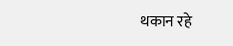थकान रहे